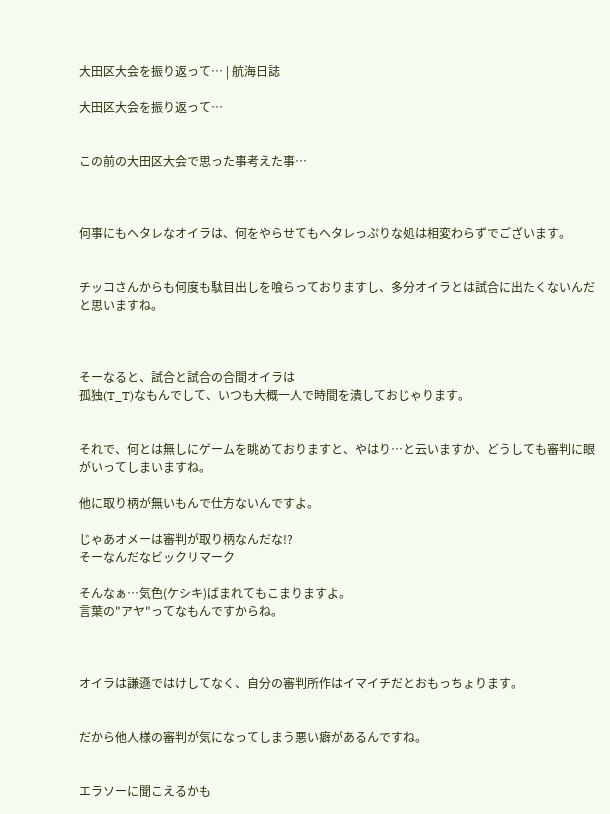大田区大会を振り返って… | 航海日誌

大田区大会を振り返って…


この前の大田区大会で思った事考えた事…



何事にもヘタレなオイラは、何をやらせてもヘタレっぷりな処は相変わらずでございます。


チッコさんからも何度も駄目出しを喰らっておりますし、多分オイラとは試合に出たくないんだと思いますね。



そーなると、試合と試合の合間オイラは
孤独(T_T)なもんでして、いつも大概一人で時間を潰しておじゃります。


それで、何とは無しにゲームを眺めておりますと、やはり…と云いますか、どうしても審判に眼がいってしまいますね。

他に取り柄が無いもんで仕方ないんですよ。

じゃあオメーは審判が取り柄なんだな!?
そーなんだなビックリマーク

そんなぁ…気色(ケシキ)ばまれてもこまりますよ。
言葉の"アヤ"ってなもんですからね。



オイラは謙遜ではけしてなく、自分の審判所作はイマイチだとおもっちょります。


だから他人様の審判が気になってしまう悪い癖があるんですね。


エラソーに聞こえるかも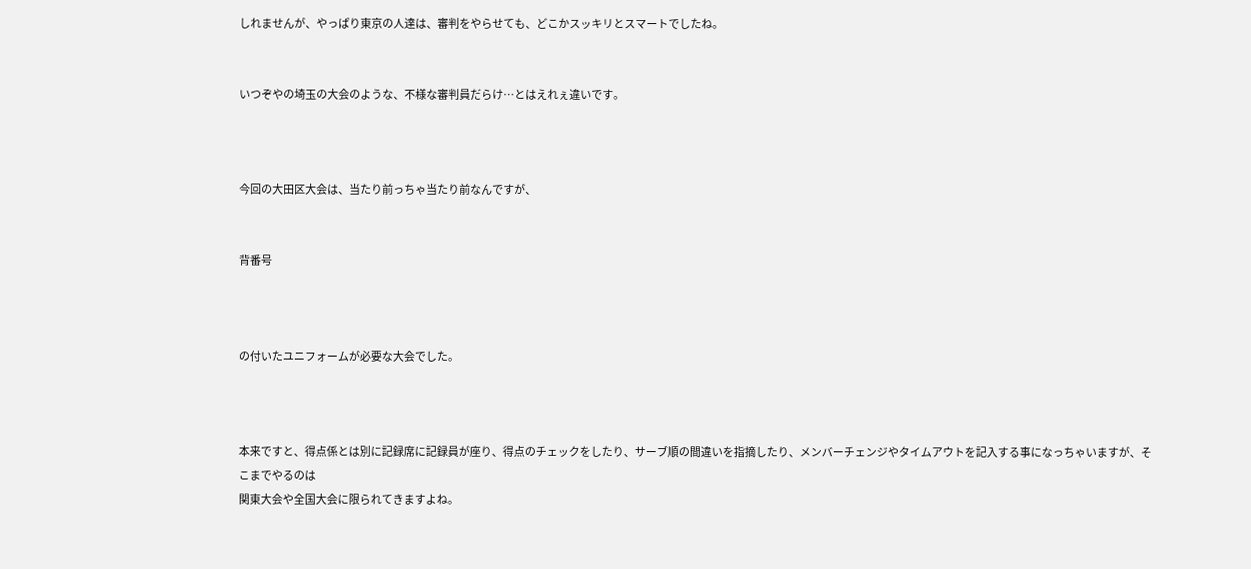しれませんが、やっぱり東京の人達は、審判をやらせても、どこかスッキリとスマートでしたね。


いつぞやの埼玉の大会のような、不様な審判員だらけ…とはえれぇ違いです。



今回の大田区大会は、当たり前っちゃ当たり前なんですが、


背番号



の付いたユニフォームが必要な大会でした。



本来ですと、得点係とは別に記録席に記録員が座り、得点のチェックをしたり、サーブ順の間違いを指摘したり、メンバーチェンジやタイムアウトを記入する事になっちゃいますが、そこまでやるのは
関東大会や全国大会に限られてきますよね。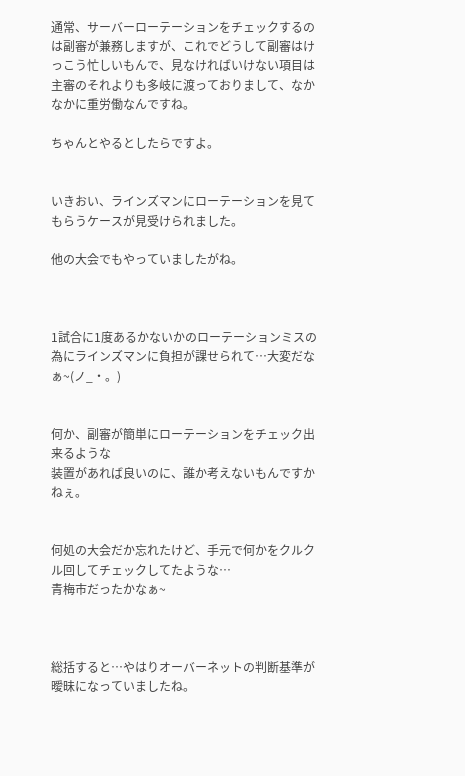通常、サーバーローテーションをチェックするのは副審が兼務しますが、これでどうして副審はけっこう忙しいもんで、見なければいけない項目は主審のそれよりも多岐に渡っておりまして、なかなかに重労働なんですね。

ちゃんとやるとしたらですよ。


いきおい、ラインズマンにローテーションを見てもらうケースが見受けられました。

他の大会でもやっていましたがね。



1試合に1度あるかないかのローテーションミスの為にラインズマンに負担が課せられて…大変だなぁ~(ノ_・。)


何か、副審が簡単にローテーションをチェック出来るような
装置があれば良いのに、誰か考えないもんですかねぇ。


何処の大会だか忘れたけど、手元で何かをクルクル回してチェックしてたような…
青梅市だったかなぁ~



総括すると…やはりオーバーネットの判断基準が曖昧になっていましたね。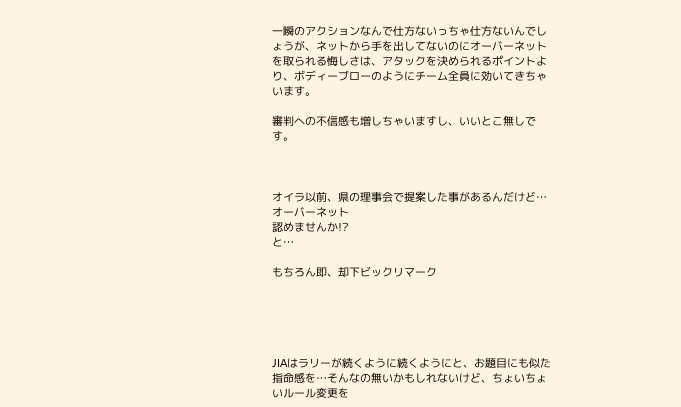一瞬のアクションなんで仕方ないっちゃ仕方ないんでしょうが、ネットから手を出してないのにオーバーネットを取られる悔しさは、アタックを決められるポイントより、ボディーブローのようにチーム全員に効いてきちゃいます。

審判への不信感も増しちゃいますし、いいとこ無しです。



オイラ以前、県の理事会で提案した事があるんだけど…
オーバーネット
認めませんか!?
と…

もちろん即、却下ビックリマーク





JIAはラリーが続くように続くようにと、お題目にも似た指命感を…そんなの無いかもしれないけど、ちょいちょいルール変更を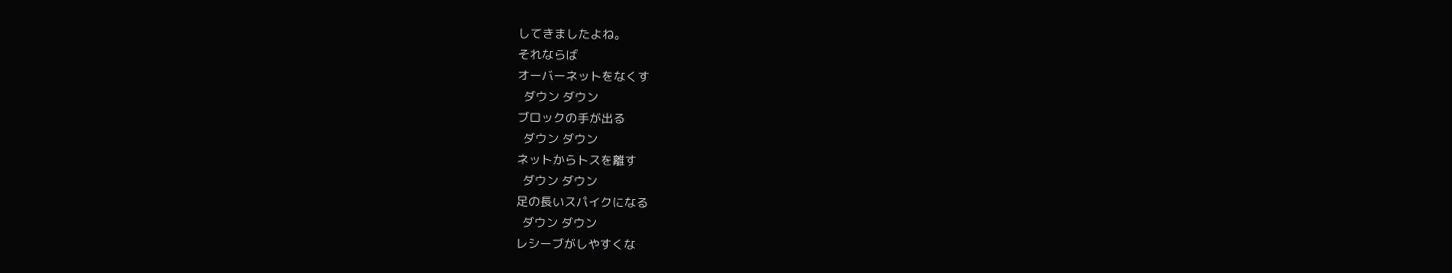してきましたよね。
それならば
オーバーネットをなくす
  ダウン ダウン
ブロックの手が出る
  ダウン ダウン
ネットからトスを離す
  ダウン ダウン
足の長いスパイクになる
  ダウン ダウン
レシーブがしやすくな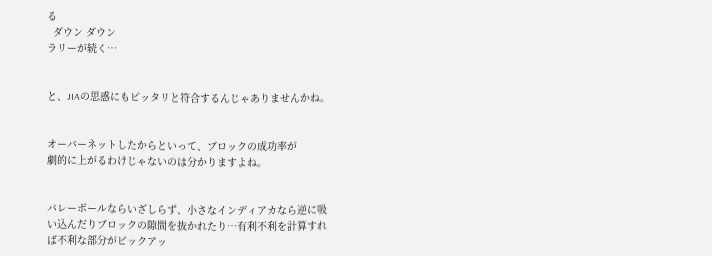る
  ダウン ダウン
ラリーが続く…


と、JIAの思惑にもピッタリと符合するんじゃありませんかね。


オーバーネットしたからといって、ブロックの成功率が
劇的に上がるわけじゃないのは分かりますよね。


バレーボールならいざしらず、小さなインディアカなら逆に吸い込んだりブロックの隙間を抜かれたり…有利不利を計算すれば不利な部分がピックアッ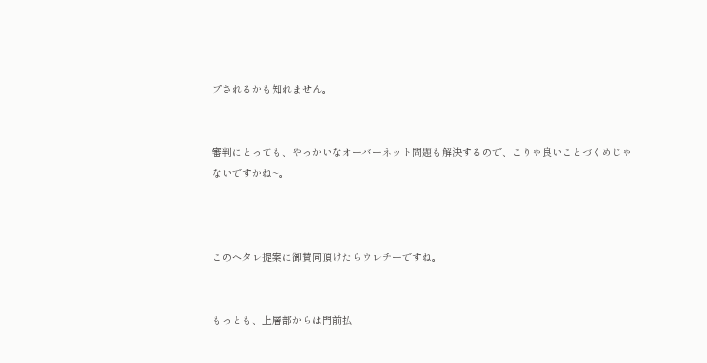プされるかも知れません。


審判にとっても、やっかいなオーバーネット問題も解決するので、こりゃ良いことづくめじゃないですかね~。



このヘタレ提案に御賛同頂けたらウレチーですね。


もっとも、上層部からは門前払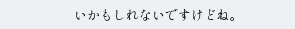いかもしれないですけどね。